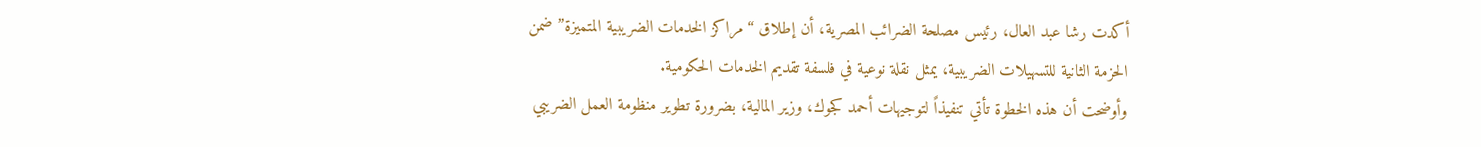أكدت رشا عبد العال، رئيس مصلحة الضرائب المصرية، أن إطلاق “مراكز الخدمات الضريبية المتميزة” ضمن الحزمة الثانية للتسهيلات الضريبية، يمثل نقلة نوعية في فلسفة تقديم الخدمات الحكومية.
وأوضحت أن هذه الخطوة تأتي تنفيذاً لتوجيهات أحمد كجوك، وزير المالية، بضرورة تطوير منظومة العمل الضريبي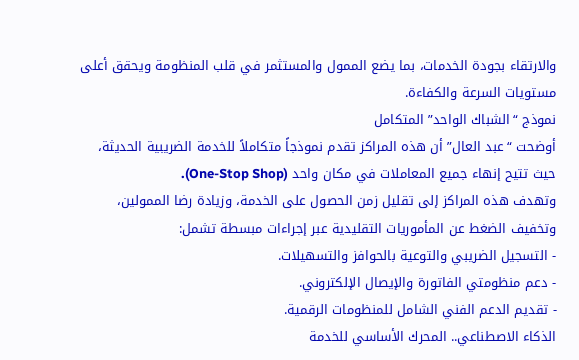والارتقاء بجودة الخدمات، بما يضع الممول والمستثمر في قلب المنظومة ويحقق أعلى مستويات السرعة والكفاءة.
نموذج “الشباك الواحد” المتكامل
أوضحت “عبد العال” أن هذه المراكز تقدم نموذجاً متكاملاً للخدمة الضريبية الحديثة، حيث تتيح إنهاء جميع المعاملات في مكان واحد (One-Stop Shop).
وتهدف هذه المراكز إلى تقليل زمن الحصول على الخدمة، وزيادة رضا الممولين، وتخفيف الضغط عن المأموريات التقليدية عبر إجراءات مبسطة تشمل:
- التسجيل الضريبي والتوعية بالحوافز والتسهيلات.
- دعم منظومتي الفاتورة والإيصال الإلكتروني.
- تقديم الدعم الفني الشامل للمنظومات الرقمية.
الذكاء الاصطناعي.. المحرك الأساسي للخدمة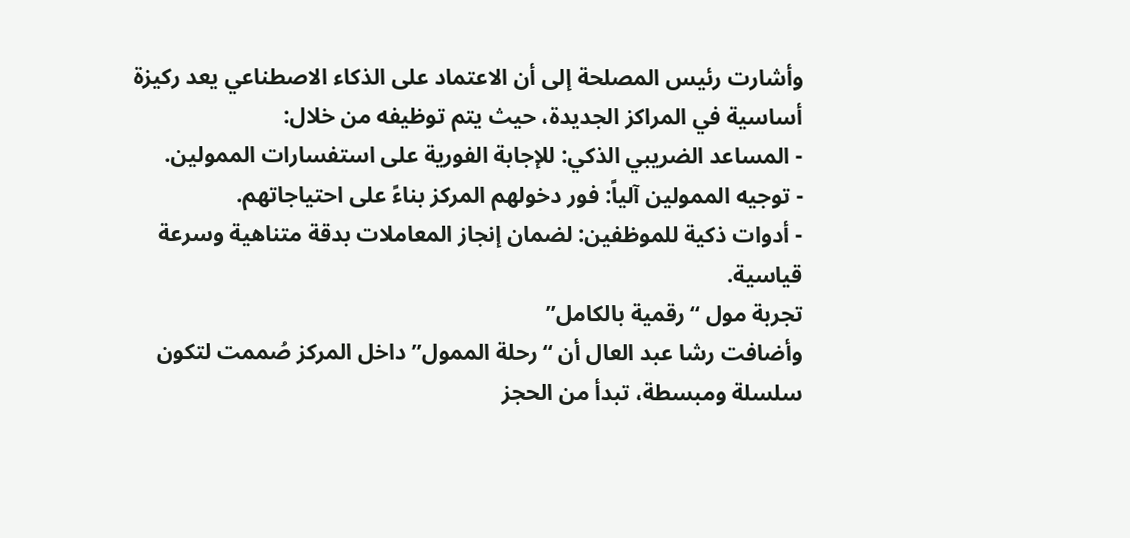وأشارت رئيس المصلحة إلى أن الاعتماد على الذكاء الاصطناعي يعد ركيزة أساسية في المراكز الجديدة، حيث يتم توظيفه من خلال:
- المساعد الضريبي الذكي: للإجابة الفورية على استفسارات الممولين.
- توجيه الممولين آلياً: فور دخولهم المركز بناءً على احتياجاتهم.
- أدوات ذكية للموظفين: لضمان إنجاز المعاملات بدقة متناهية وسرعة قياسية.
تجربة مول “رقمية بالكامل”
وأضافت رشا عبد العال أن “رحلة الممول” داخل المركز صُممت لتكون سلسلة ومبسطة، تبدأ من الحجز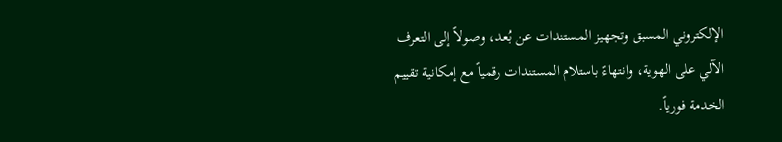الإلكتروني المسبق وتجهيز المستندات عن بُعد، وصولاً إلى التعرف الآلي على الهوية، وانتهاءً باستلام المستندات رقمياً مع إمكانية تقييم الخدمة فورياً.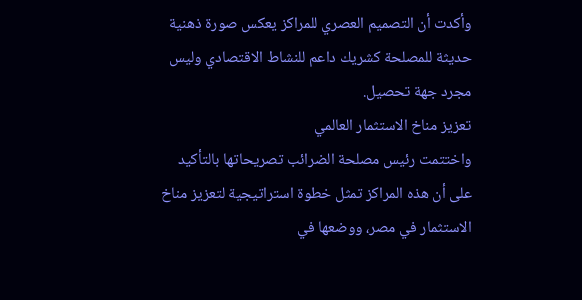وأكدت أن التصميم العصري للمراكز يعكس صورة ذهنية حديثة للمصلحة كشريك داعم للنشاط الاقتصادي وليس مجرد جهة تحصيل.
تعزيز مناخ الاستثمار العالمي
واختتمت رئيس مصلحة الضرائب تصريحاتها بالتأكيد على أن هذه المراكز تمثل خطوة استراتيجية لتعزيز مناخ الاستثمار في مصر، ووضعها في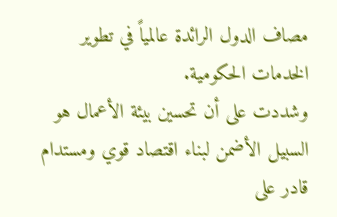مصاف الدول الرائدة عالمياً في تطوير الخدمات الحكومية.
وشددت على أن تحسين بيئة الأعمال هو السبيل الأضمن لبناء اقتصاد قوي ومستدام قادر على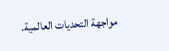مواجهة التحديات العالمية.